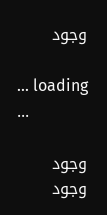وجود

... loading ...

وجود
وجود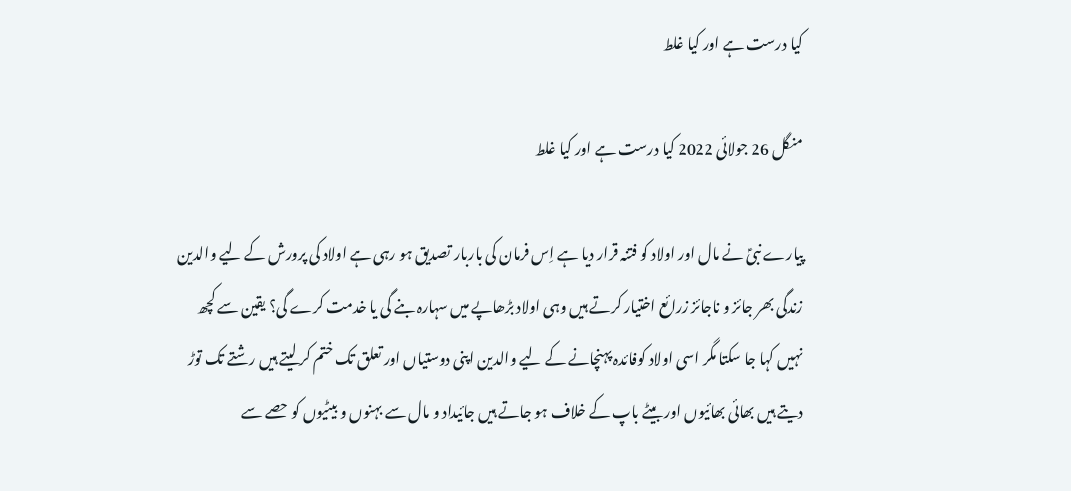کیا درست ہے اور کیا غلط

منگل 26 جولائی 2022 کیا درست ہے اور کیا غلط

پیارے نبیؑ نے مال اور اولاد کو فتنہ قرار دیا ہے اِس فرمان کی باربار تصدیق ہو رہی ہے اولاد کی پرورش کے لیے والدین زندگی بھر جائز و ناجائز زرائع اختیار کرتے ہیں وہی اولاد بڑھاپے میں سہارہ بنے گی یا خدمت کرے گی؟ یقین سے کچھ نہیں کہا جا سکتا مگر اسی اولاد کوفائدہ پہنچانے کے لیے والدین اپنی دوستیاں اور تعلق تک ختم کر لیتے ہیں رشتے تک توڑ دیتے ہیں بھائی بھائیوں اور بیٹے باپ کے خلاف ہو جاتے ہیں جائیداد و مال سے بہنوں و بیٹیوں کو حصے سے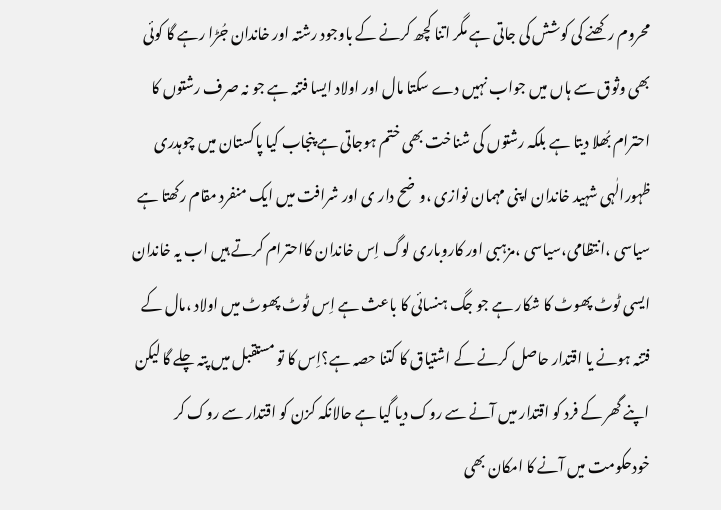محروم رکھنے کی کوشش کی جاتی ہے مگر اتنا کچھ کرنے کے باوجود رشتہ اور خاندان جُڑا رہے گا کوئی بھی وثوق سے ہاں میں جواب نہیں دے سکتا مال اور اولاد ایسا فتنہ ہے جو نہ صرف رشتوں کا احترام بُھلا دیتا ہے بلکہ رشتوں کی شناخت بھی ختم ہوجاتی ہے پنجاب کیا پاکستان میں چوہدری ظہورالٰہی شہید خاندان اپنی مہمان نوازی ،وضح دار ی اور شرافت میں ایک منفرد مقام رکھتا ہے سیاسی ،انتظامی،سیاسی ،مزہبی اور کاروباری لوگ اِس خاندان کااحترام کرتے ہیں اب یہ خاندان ایسی ٹوٹ پھوٹ کا شکار ہے جو جگ ہنسائی کا باعث ہے اِس ٹوٹ پھوٹ میں اولاد ،مال کے فتنہ ہونے یا اقتدار حاصل کرنے کے اشتیاق کا کتنا حصہ ہے؟اِس کا تو مستقبل میں پتہ چلے گا لیکن اپنے گھر کے فرد کو اقتدار میں آنے سے روک دیا گیا ہے حالانکہ کزن کو اقتدار سے روک کر خودحکومت میں آنے کا امکان بھی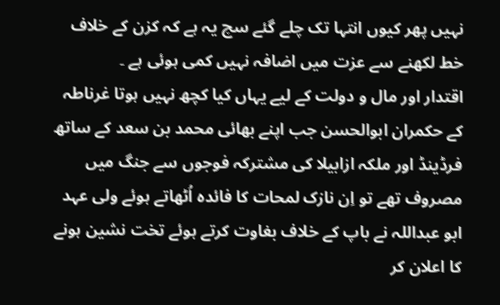نہیں پھر کیوں انتہا تک چلے گئے سچ یہ ہے کہ کزن کے خلاف خط لکھنے سے عزت میں اضافہ نہیں کمی ہوئی ہے ۔
اقتدار اور مال و دولت کے لیے یہاں کیا کچھ نہیں ہوتا غرناطہ کے حکمران ابوالحسن جب اپنے بھائی محمد بن سعد کے ساتھ فرڈینڈ اور ملکہ ازابیلا کی مشترکہ فوجوں سے جنگ میں مصروف تھے تو اِن نازک لمحات کا فائدہ اُٹھاتے ہوئے ولی عہد ابو عبداللہ نے باپ کے خلاف بغاوت کرتے ہوئے تخت نشین ہونے کا اعلان کر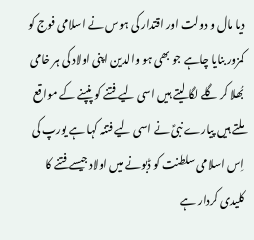دیا مال و دولت اور اقتدار کی ہوس نے اسلامی فوج کو کمزور بنایا چاہے جو بھی ہو والدین اپنی اولاد کی ہر خامی بُھلا کر گلے لگا لیتے ہیں اسی لیے فتنے کو پنپنے کے مواقع ملتے ہیں پیارے نبیؑ نے اسی لیے فتنہ کہا ہے یورپ کی اِس اسلامی سلطنت کو ڈبونے میں اولاد جیسے فتنے کا کلیدی کردار ہے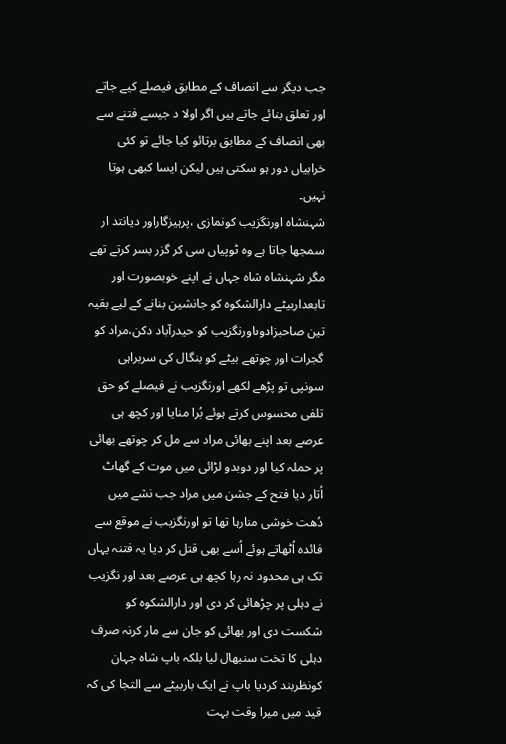جب دیگر سے انصاف کے مطابق فیصلے کیے جاتے اور تعلق بنائے جاتے ہیں اگر اولا د جیسے فتنے سے بھی انصاف کے مطابق برتائو کیا جائے تو کئی خرابیاں دور ہو سکتی ہیں لیکن ایسا کبھی ہوتا نہیں۔
شہنشاہ اورنگزیب کونمازی ،پرہیزگاراور دیانتد ار سمجھا جاتا ہے وہ ٹوپیاں سی کر گزر بسر کرتے تھے مگر شہنشاہ شاہ جہاں نے اپنے خوبصورت اور تابعداربیٹے دارالشکوہ کو جانشین بنانے کے لیے بقیہ تین صاحبزادوںاورنگزیب کو حیدرآباد دکن،مراد کو گجرات اور چوتھے بیٹے کو بنگال کی سربراہی سونپی تو پڑھے لکھے اورنگزیب نے فیصلے کو حق تلفی محسوس کرتے ہوئے بُرا منایا اور کچھ ہی عرصے بعد اپنے بھائی مراد سے مل کر چوتھے بھائی پر حملہ کیا اور دوبدو لڑائی میں موت کے گھاٹ اُتار دیا فتح کے جشن میں مراد جب نشے میں دُھت خوشی منارہا تھا تو اورنگزیب نے موقع سے فائدہ اُٹھاتے ہوئے اُسے بھی قتل کر دیا یہ فتنہ یہاں تک ہی محدود نہ رہا کچھ ہی عرصے بعد اور نگزیب نے دہلی پر چڑھائی کر دی اور دارالشکوہ کو شکست دی اور بھائی کو جان سے مار کرنہ صرف دہلی کا تخت سنبھال لیا بلکہ باپ شاہ جہان کونظربند کردیا باپ نے ایک باربیٹے سے التجا کی کہ قید میں میرا وقت بہت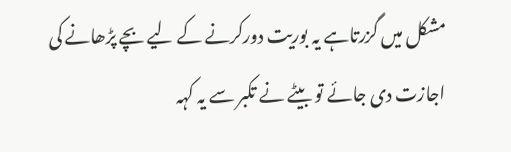مشکل میں گزرتاہے یہ بوریت دورکرنے کے لیے بچے پڑھانے کی اجازت دی جائے تو بیٹے نے تکبر سے یہ کہہ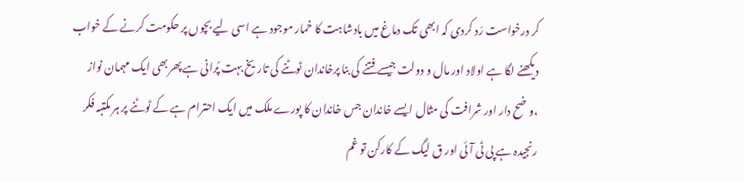کر درخواست رَد کردی کہ ابھی تک دماغ میں بادشاہت کا خمار موجود ہے اسی لیے بچوں پر حکومت کرنے کے خواب دیکھنے لگا ہے اولاد اور مال و دولت جیسے فتنے کی بنا پرخاندان ٹوٹنے کی تاریخ بہت پُرانی ہے پھربھی ایک مہمان نواز ،وضح دار اور شرافت کی مثال ایسے خاندان جس خاندان کا پورے ملک میں ایک احترام ہے کے ٹوٹنے پر ہر مکتبہ فکر رنجیدہ ہے پی ٹی آئی اور ق لیگ کے کارکن تو غم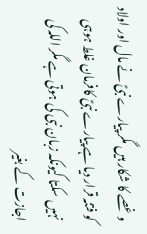و غصے کا شکار ہیں مگر پیارے نبیؑ نے مال اور اولاد کو فتنہ قرار دیا ہے پیارے نبیؑ کافرمان غلط ہوہی نہیں سکتا کیونکہ زبان نبی کی ہوتی ہے مگر اللہ کی اجازت کے بغیر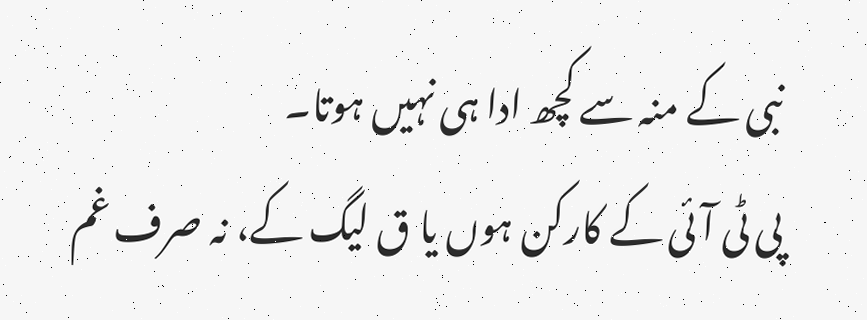نبی کے منہ سے کچھ ادا ہی نہیں ہوتا۔
پی ٹی آئی کے کارکن ہوں یا ق لیگ کے، نہ صرف غم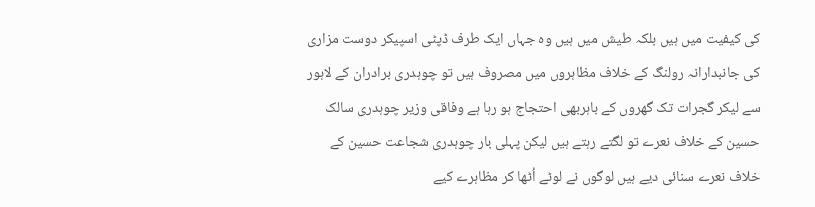کی کیفیت میں ہیں بلکہ طیش میں ہیں وہ جہاں ایک طرف ڈپٹی اسپیکر دوست مزاری کی جانبدارانہ رولنگ کے خلاف مظاہروں میں مصروف ہیں تو چوہدری برادران کے لاہور سے لیکر گجرات تک گھروں کے باہربھی احتجاج ہو رہا ہے وفاقی وزیر چوہدری سالک حسین کے خلاف نعرے تو لگتے رہتے ہیں لیکن پہلی بار چوہدری شجاعت حسین کے خلاف نعرے سنائی دیے ہیں لوگوں نے لوٹے اُٹھا کر مظاہرے کیے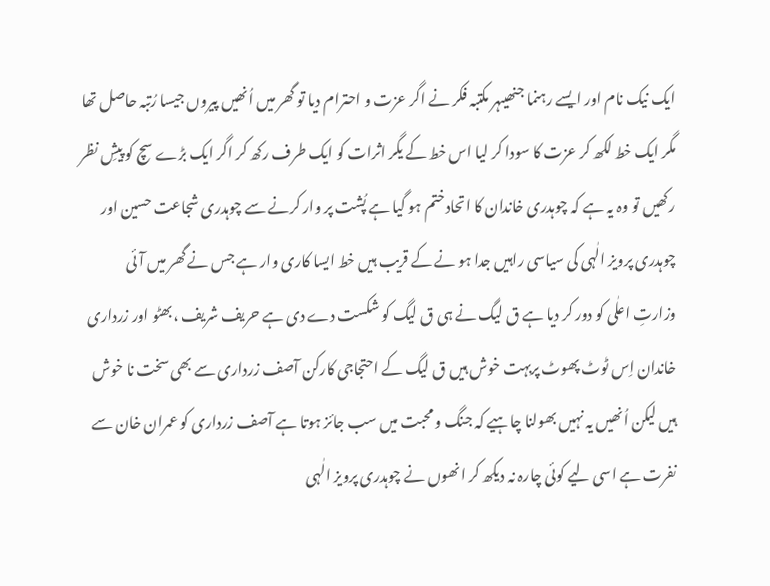ایک نیک نام اور ایسے رہنما جنھیںہر مکتبہ فکر نے اگر عزت و احترام دیا تو گھر میں اُنھیں پیروں جیسا رُتبہ حاصل تھا مگر ایک خط لکھ کر عزت کا سودا کر لیا اس خط کے یگر اثرات کو ایک طرف رکھ کر اگر ایک بڑے سچ کو پیشِ نظر رکھیں تو وہ یہ ہے کہ چوہدری خاندان کا اتحادختم ہو گیا ہے پُشت پر وار کرنے سے چوہدری شجاعت حسین اور چوہدری پرویز الٰہی کی سیاسی راہیں جدا ہو نے کے قریب ہیں خط ایسا کاری وار ہے جس نے گھر میں آئی وزارتِ اعلٰی کو دور کر دیا ہے ق لیگ نے ہی ق لیگ کو شکست دے دی ہے حریف شریف ،بھٹو اور زرداری خاندان اِس ٹوٹ پھوٹ پربہت خوش ہیں ق لیگ کے احتجاجی کارکن آصف زرداری سے بھی سخت نا خوش ہیں لیکن اُنھیں یہ نہیں بھولنا چاہیے کہ جنگ و محبت میں سب جائز ہوتا ہے آصف زرداری کو عمران خان سے نفرت ہے اسی لیے کوئی چارہ نہ دیکھ کر انھوں نے چوہدری پرویز الٰہی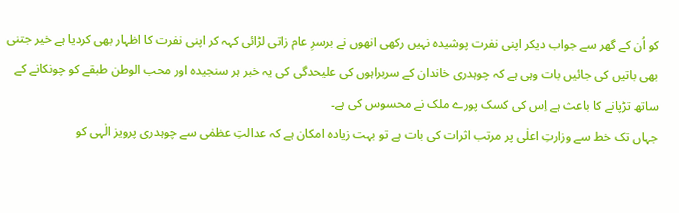کو اُن کے گھر سے جواب دیکر اپنی نفرت پوشیدہ نہیں رکھی انھوں نے برسرِ عام زاتی لڑائی کہہ کر اپنی نفرت کا اظہار بھی کردیا ہے خیر جتنی بھی باتیں کی جائیں بات وہی ہے کہ چوہدری خاندان کے سربراہوں کی علیحدگی کی یہ خبر ہر سنجیدہ اور محب الوطن طبقے کو چونکانے کے ساتھ تڑپانے کا باعث ہے اِس کی کسک پورے ملک نے محسوس کی ہے۔
جہاں تک خط سے وزارتِ اعلٰی پر مرتب اثرات کی بات ہے تو بہت زیادہ امکان ہے کہ عدالتِ عظمٰی سے چوہدری پرویز الٰہی کو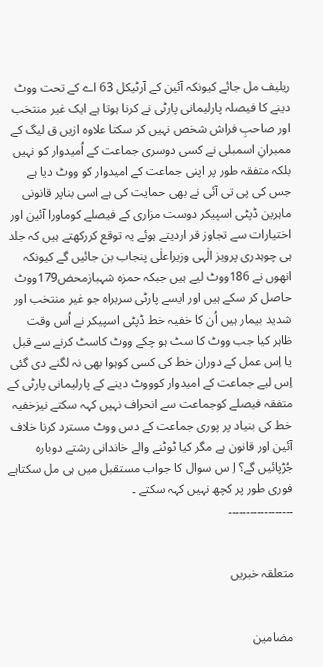ریلیف مل جائے کیونکہ آئین کے آرٹیکل 63 اے کے تحت ووٹ دینے کا فیصلہ پارلیمانی پارٹی نے کرنا ہوتا ہے ایک غیر منتخب اور صاحبِ فراش شخص نہیں کر سکتا علاوہ ازیں ق لیگ کے ممبرانِ اسمبلی نے کسی دوسری جماعت کے اُمیدوار کو نہیں بلکہ متفقہ طور پر اپنی جماعت کے امیدوار کو ووٹ دیا ہے جس کی پی تی آئی نے بھی حمایت کی ہے اسی بناپر قانونی ماہرین ڈپٹی اسپیکر دوست مزاری کے فیصلے کوماورا آئین اور اختیارات سے تجاوز قر اردیتے ہوئے یہ توقع کررکھتے ہیں کہ جلد ہی چوہدری پرویز الٰہی وزیراعلٰی پنجاب بن جائیں گے کیونکہ انھوں نے 186ووٹ لیے ہیں جبکہ حمزہ شہبازمحض179ووٹ حاصل کر سکے ہیں اور ایسے پارٹی سربراہ جو غیر منتخب اور شدید بیمار ہیں اُن کا خفیہ خط ڈپٹی اسپیکر نے اُس وقت ظاہر کیا جب ووٹ کا سٹ ہو چکے ووٹ کاسٹ کرنے سے قبل یا اِس عمل کے دوران خط کی کسی کوہوا بھی نہ لگنے دی گئی اِس لیے جماعت کے امیدوار کوووٹ دینے کے پارلیمانی پارٹی کے متفقہ فیصلے کوجماعت سے انحراف نہیں کہہ سکتے نیزخفیہ خط کی بنیاد پر پوری جماعت کے دس ووٹ مسترد کرنا خلاف آئین اور قانون ہے مگر کیا ٹوٹنے والے خاندانی رشتے دوبارہ جُڑپائیں گے؟ اِ س سوال کا جواب مستقبل میں ہی مل سکتاہے فوری طور پر کچھ نہیں کہہ سکتے ۔
۔۔۔۔۔۔۔۔۔۔۔۔۔۔۔۔۔۔


متعلقہ خبریں


مضامین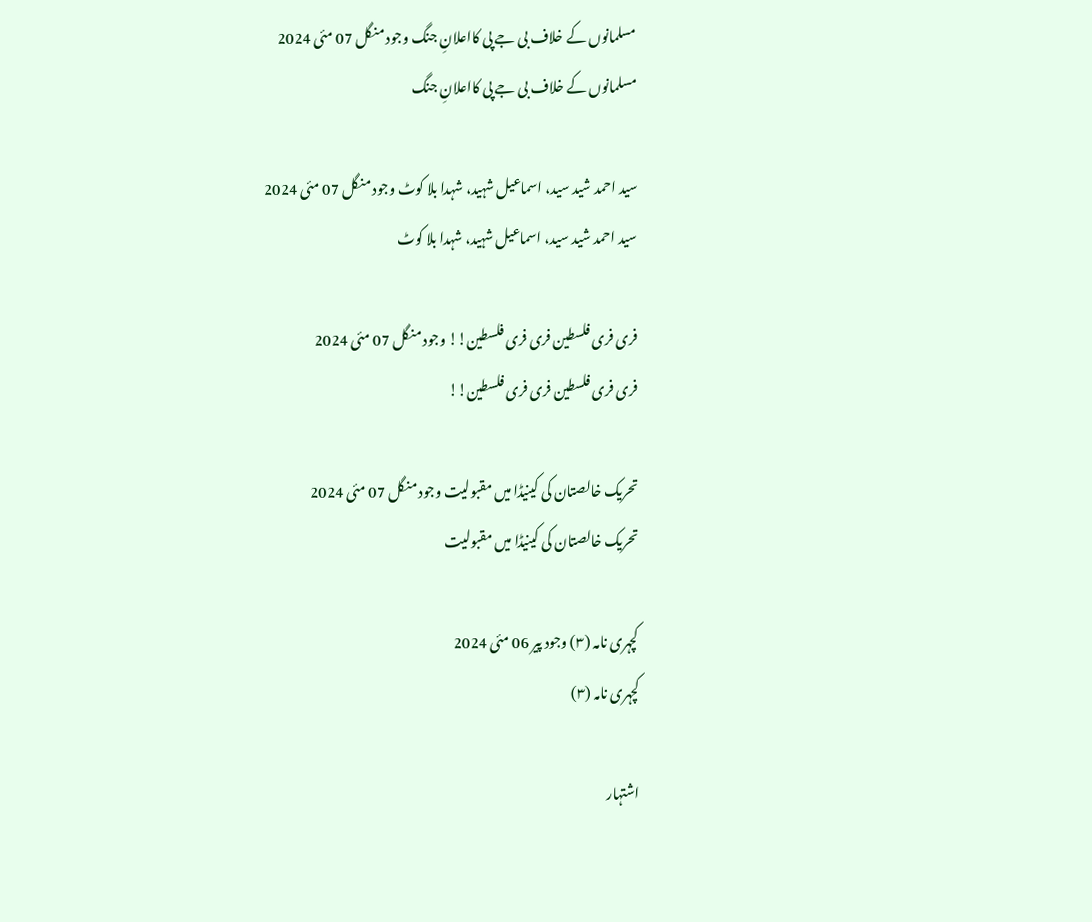مسلمانوں کے خلاف بی جے پی کااعلانِ جنگ وجود منگل 07 مئی 2024
مسلمانوں کے خلاف بی جے پی کااعلانِ جنگ

سید احمد شید سید، اسماعیل شہید، شہدا بلا کوٹ وجود منگل 07 مئی 2024
سید احمد شید سید، اسماعیل شہید، شہدا بلا کوٹ

فری فری فلسطین فری فری فلسطین!! وجود منگل 07 مئی 2024
فری فری فلسطین فری فری فلسطین!!

تحریک خالصتان کی کینیڈا میں مقبولیت وجود منگل 07 مئی 2024
تحریک خالصتان کی کینیڈا میں مقبولیت

کچہری نامہ (٣) وجود پیر 06 مئی 2024
کچہری نامہ (٣)

اشتہار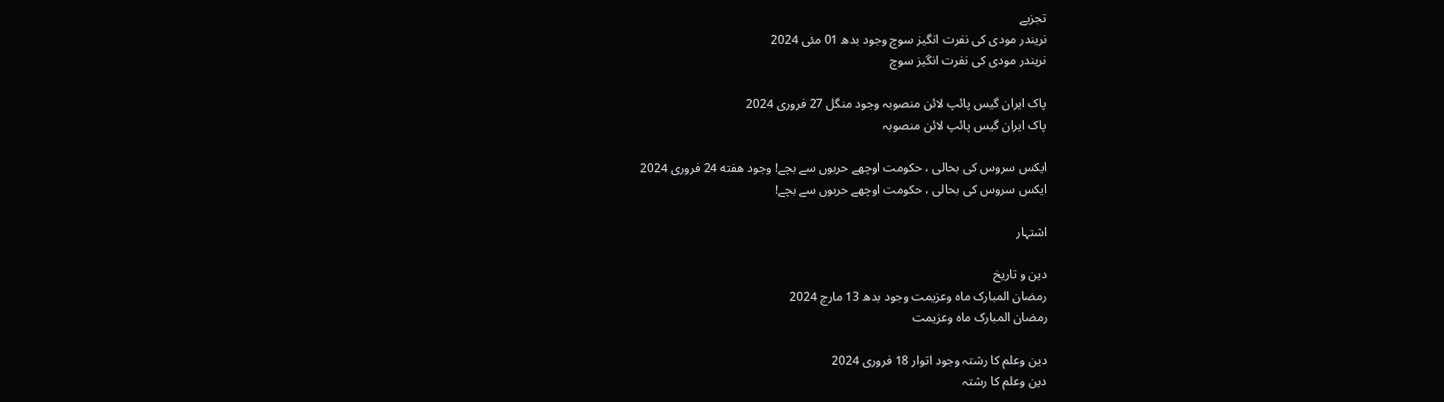تجزیے
نریندر مودی کی نفرت انگیز سوچ وجود بدھ 01 مئی 2024
نریندر مودی کی نفرت انگیز سوچ

پاک ایران گیس پائپ لائن منصوبہ وجود منگل 27 فروری 2024
پاک ایران گیس پائپ لائن منصوبہ

ایکس سروس کی بحالی ، حکومت اوچھے حربوں سے بچے! وجود هفته 24 فروری 2024
ایکس سروس کی بحالی ، حکومت اوچھے حربوں سے بچے!

اشتہار

دین و تاریخ
رمضان المبارک ماہ وعزیمت وجود بدھ 13 مارچ 2024
رمضان المبارک ماہ وعزیمت

دین وعلم کا رشتہ وجود اتوار 18 فروری 2024
دین وعلم کا رشتہ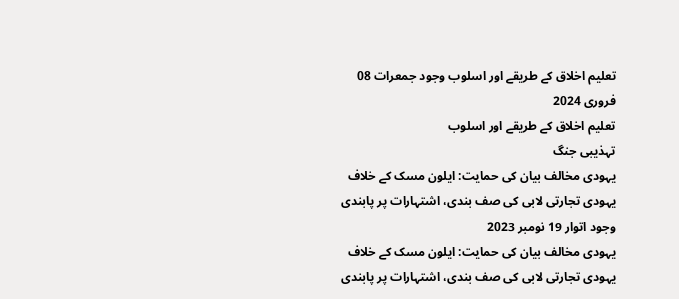تعلیم اخلاق کے طریقے اور اسلوب وجود جمعرات 08 فروری 2024
تعلیم اخلاق کے طریقے اور اسلوب
تہذیبی جنگ
یہودی مخالف بیان کی حمایت: ایلون مسک کے خلاف یہودی تجارتی لابی کی صف بندی، اشتہارات پر پابندی وجود اتوار 19 نومبر 2023
یہودی مخالف بیان کی حمایت: ایلون مسک کے خلاف یہودی تجارتی لابی کی صف بندی، اشتہارات پر پابندی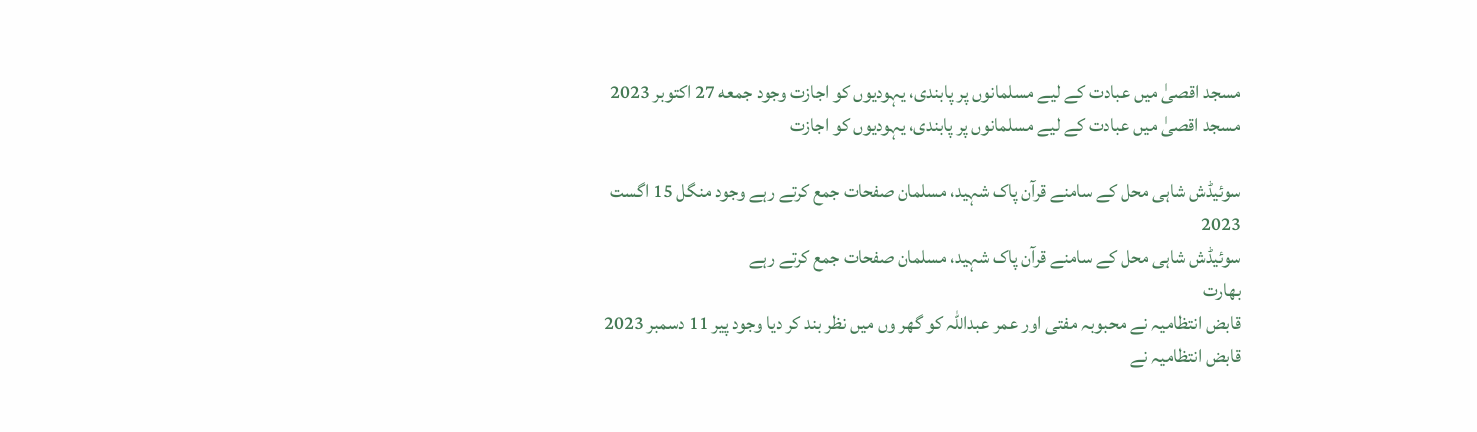مسجد اقصیٰ میں عبادت کے لیے مسلمانوں پر پابندی، یہودیوں کو اجازت وجود جمعه 27 اکتوبر 2023
مسجد اقصیٰ میں عبادت کے لیے مسلمانوں پر پابندی، یہودیوں کو اجازت

سوئیڈش شاہی محل کے سامنے قرآن پاک شہید، مسلمان صفحات جمع کرتے رہے وجود منگل 15 اگست 2023
سوئیڈش شاہی محل کے سامنے قرآن پاک شہید، مسلمان صفحات جمع کرتے رہے
بھارت
قابض انتظامیہ نے محبوبہ مفتی اور عمر عبداللہ کو گھر وں میں نظر بند کر دیا وجود پیر 11 دسمبر 2023
قابض انتظامیہ نے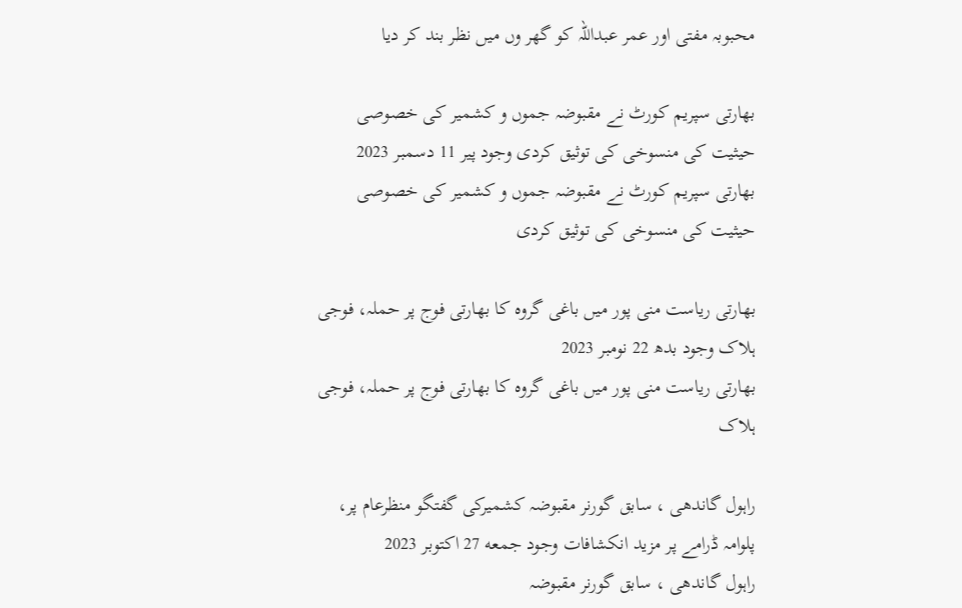محبوبہ مفتی اور عمر عبداللہ کو گھر وں میں نظر بند کر دیا

بھارتی سپریم کورٹ نے مقبوضہ جموں و کشمیر کی خصوصی حیثیت کی منسوخی کی توثیق کردی وجود پیر 11 دسمبر 2023
بھارتی سپریم کورٹ نے مقبوضہ جموں و کشمیر کی خصوصی حیثیت کی منسوخی کی توثیق کردی

بھارتی ریاست منی پور میں باغی گروہ کا بھارتی فوج پر حملہ، فوجی ہلاک وجود بدھ 22 نومبر 2023
بھارتی ریاست منی پور میں باغی گروہ کا بھارتی فوج پر حملہ، فوجی ہلاک

راہول گاندھی ، سابق گورنر مقبوضہ کشمیرکی گفتگو منظرعام پر، پلوامہ ڈرامے پر مزید انکشافات وجود جمعه 27 اکتوبر 2023
راہول گاندھی ، سابق گورنر مقبوضہ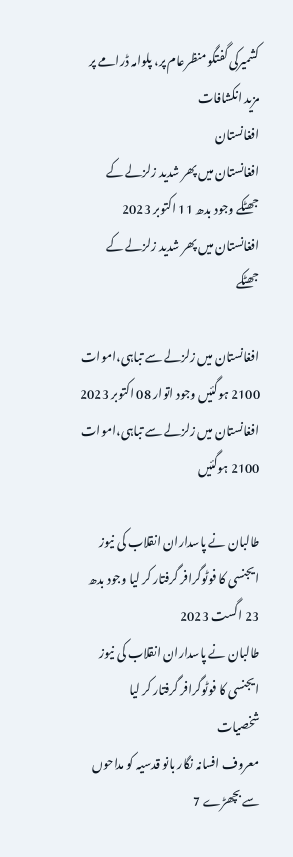کشمیرکی گفتگو منظرعام پر، پلوامہ ڈرامے پر مزید انکشافات
افغانستان
افغانستان میں پھر شدید زلزلے کے جھٹکے وجود بدھ 11 اکتوبر 2023
افغانستان میں پھر شدید زلزلے کے جھٹکے

افغانستان میں زلزلے سے تباہی،اموات 2100 ہوگئیں وجود اتوار 08 اکتوبر 2023
افغانستان میں زلزلے سے تباہی،اموات 2100 ہوگئیں

طالبان نے پاسداران انقلاب کی نیوز ایجنسی کا فوٹوگرافر گرفتار کر لیا وجود بدھ 23 اگست 2023
طالبان نے پاسداران انقلاب کی نیوز ایجنسی کا فوٹوگرافر گرفتار کر لیا
شخصیات
معروف افسانہ نگار بانو قدسیہ کو مداحوں سے بچھڑے 7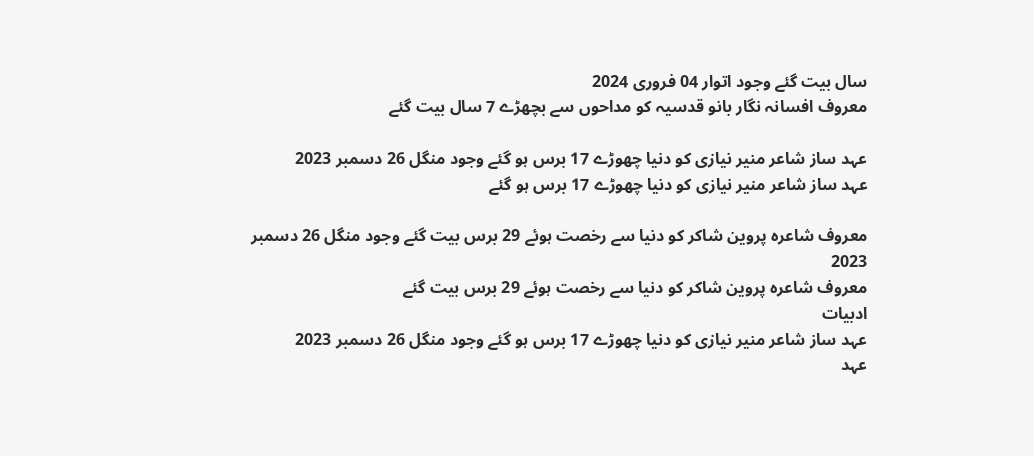سال بیت گئے وجود اتوار 04 فروری 2024
معروف افسانہ نگار بانو قدسیہ کو مداحوں سے بچھڑے 7 سال بیت گئے

عہد ساز شاعر منیر نیازی کو دنیا چھوڑے 17 برس ہو گئے وجود منگل 26 دسمبر 2023
عہد ساز شاعر منیر نیازی کو دنیا چھوڑے 17 برس ہو گئے

معروف شاعرہ پروین شاکر کو دنیا سے رخصت ہوئے 29 برس بیت گئے وجود منگل 26 دسمبر 2023
معروف شاعرہ پروین شاکر کو دنیا سے رخصت ہوئے 29 برس بیت گئے
ادبیات
عہد ساز شاعر منیر نیازی کو دنیا چھوڑے 17 برس ہو گئے وجود منگل 26 دسمبر 2023
عہد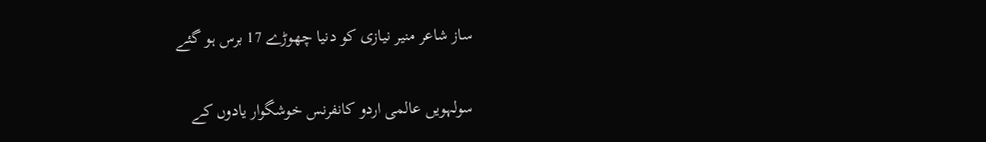ساز شاعر منیر نیازی کو دنیا چھوڑے 17 برس ہو گئے

سولہویں عالمی اردو کانفرنس خوشگوار یادوں کے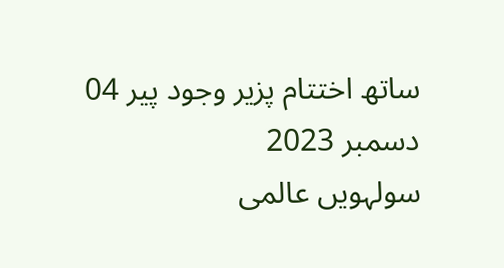ساتھ اختتام پزیر وجود پیر 04 دسمبر 2023
سولہویں عالمی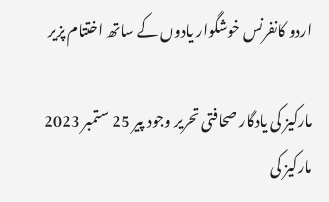اردو کانفرنس خوشگوار یادوں کے ساتھ اختتام پزیر

مارکیز کی یادگار صحافتی تحریر وجود پیر 25 ستمبر 2023
مارکیز کی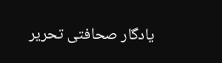یادگار صحافتی تحریر